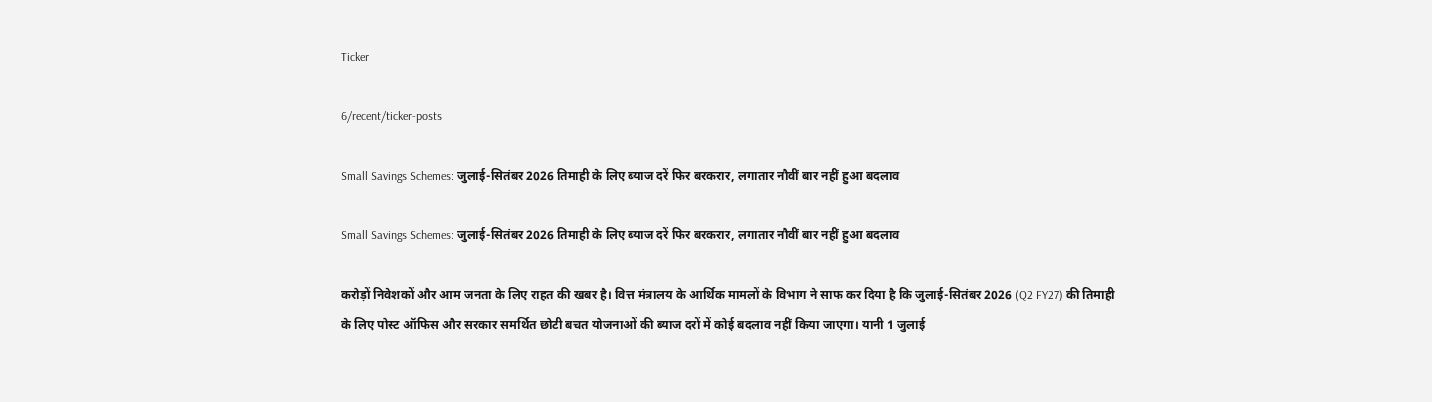Ticker

6/recent/ticker-posts

Small Savings Schemes: जुलाई-सितंबर 2026 तिमाही के लिए ब्याज दरें फिर बरकरार, लगातार नौवीं बार नहीं हुआ बदलाव

Small Savings Schemes: जुलाई-सितंबर 2026 तिमाही के लिए ब्याज दरें फिर बरकरार, लगातार नौवीं बार नहीं हुआ बदलाव

करोड़ों निवेशकों और आम जनता के लिए राहत की खबर है। वित्त मंत्रालय के आर्थिक मामलों के विभाग ने साफ कर दिया है कि जुलाई-सितंबर 2026 (Q2 FY27) की तिमाही के लिए पोस्ट ऑफिस और सरकार समर्थित छोटी बचत योजनाओं की ब्याज दरों में कोई बदलाव नहीं किया जाएगा। यानी 1 जुलाई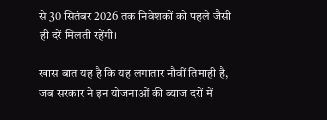से 30 सितंबर 2026 तक निवेशकों को पहले जैसी ही दरें मिलती रहेंगी।

खास बात यह है कि यह लगातार नौवीं तिमाही है, जब सरकार ने इन योजनाओं की ब्याज दरों में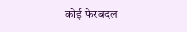कोई फेरबदल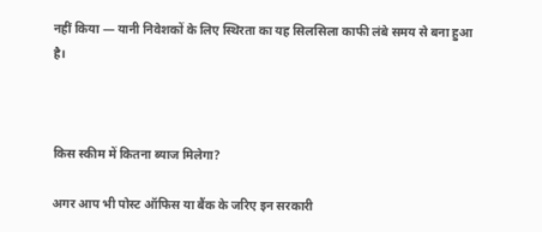नहीं किया — यानी निवेशकों के लिए स्थिरता का यह सिलसिला काफी लंबे समय से बना हुआ है।



किस स्कीम में कितना ब्याज मिलेगा?

अगर आप भी पोस्ट ऑफिस या बैंक के जरिए इन सरकारी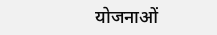योजनाओं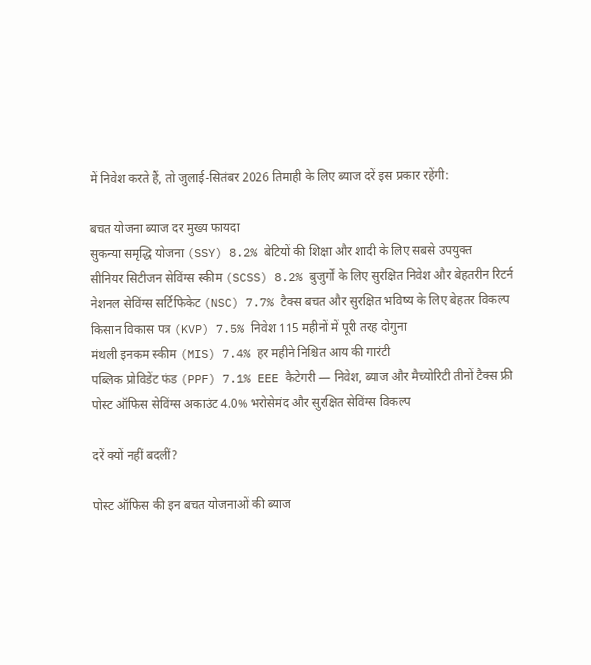में निवेश करते हैं, तो जुलाई-सितंबर 2026 तिमाही के लिए ब्याज दरें इस प्रकार रहेंगी:

बचत योजना ब्याज दर मुख्य फायदा
सुकन्या समृद्धि योजना (SSY) 8.2% बेटियों की शिक्षा और शादी के लिए सबसे उपयुक्त
सीनियर सिटीजन सेविंग्स स्कीम (SCSS) 8.2% बुजुर्गों के लिए सुरक्षित निवेश और बेहतरीन रिटर्न
नेशनल सेविंग्स सर्टिफिकेट (NSC) 7.7% टैक्स बचत और सुरक्षित भविष्य के लिए बेहतर विकल्प
किसान विकास पत्र (KVP) 7.5% निवेश 115 महीनों में पूरी तरह दोगुना
मंथली इनकम स्कीम (MIS) 7.4% हर महीने निश्चित आय की गारंटी
पब्लिक प्रोविडेंट फंड (PPF) 7.1% EEE कैटेगरी — निवेश, ब्याज और मैच्योरिटी तीनों टैक्स फ्री
पोस्ट ऑफिस सेविंग्स अकाउंट 4.0% भरोसेमंद और सुरक्षित सेविंग्स विकल्प

दरें क्यों नहीं बदलीं?

पोस्ट ऑफिस की इन बचत योजनाओं की ब्याज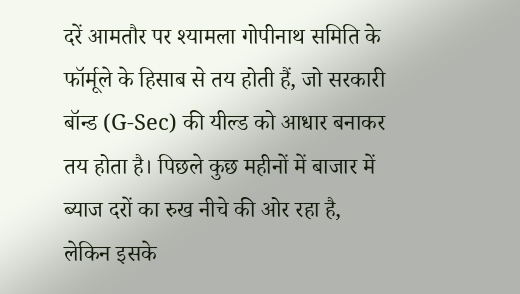दरें आमतौर पर श्यामला गोपीनाथ समिति के फॉर्मूले के हिसाब से तय होती हैं, जो सरकारी बॉन्ड (G-Sec) की यील्ड को आधार बनाकर तय होता है। पिछले कुछ महीनों में बाजार में ब्याज दरों का रुख नीचे की ओर रहा है, लेकिन इसके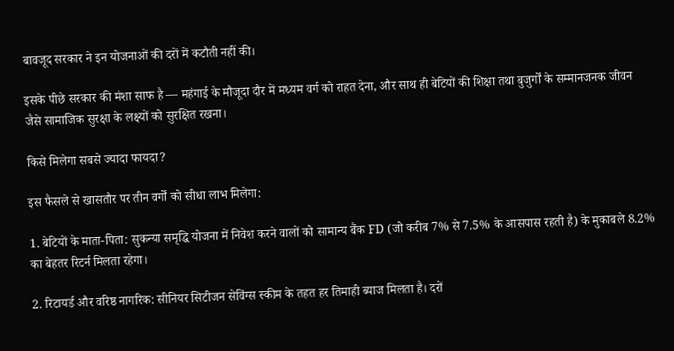बावजूद सरकार ने इन योजनाओं की दरों में कटौती नहीं की।

इसके पीछे सरकार की मंशा साफ है — महंगाई के मौजूदा दौर में मध्यम वर्ग को राहत देना, और साथ ही बेटियों की शिक्षा तथा बुजुर्गों के सम्मानजनक जीवन जैसे सामाजिक सुरक्षा के लक्ष्यों को सुरक्षित रखना।

किसे मिलेगा सबसे ज्यादा फायदा?

इस फैसले से खासतौर पर तीन वर्गों को सीधा लाभ मिलेगा:

1. बेटियों के माता-पिता: सुकन्या समृद्धि योजना में निवेश करने वालों को सामान्य बैंक FD (जो करीब 7% से 7.5% के आसपास रहती है) के मुकाबले 8.2% का बेहतर रिटर्न मिलता रहेगा।

2. रिटायर्ड और वरिष्ठ नागरिक: सीनियर सिटीजन सेविंग्स स्कीम के तहत हर तिमाही ब्याज मिलता है। दरों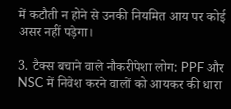में कटौती न होने से उनकी नियमित आय पर कोई असर नहीं पड़ेगा।

3. टैक्स बचाने वाले नौकरीपेशा लोग: PPF और NSC में निवेश करने वालों को आयकर की धारा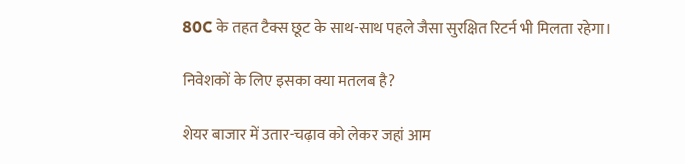80C के तहत टैक्स छूट के साथ-साथ पहले जैसा सुरक्षित रिटर्न भी मिलता रहेगा।

निवेशकों के लिए इसका क्या मतलब है?

शेयर बाजार में उतार-चढ़ाव को लेकर जहां आम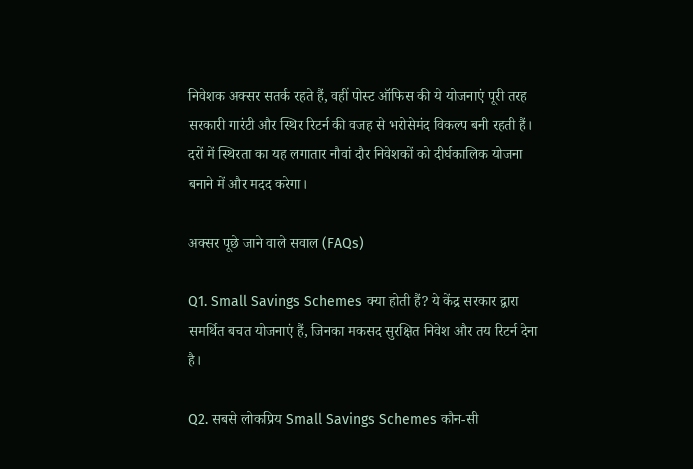निवेशक अक्सर सतर्क रहते हैं, वहीं पोस्ट ऑफिस की ये योजनाएं पूरी तरह सरकारी गारंटी और स्थिर रिटर्न की वजह से भरोसेमंद विकल्प बनी रहती हैं। दरों में स्थिरता का यह लगातार नौवां दौर निवेशकों को दीर्घकालिक योजना बनाने में और मदद करेगा।

अक्सर पूछे जाने वाले सवाल (FAQs)

Q1. Small Savings Schemes क्या होती हैं? ये केंद्र सरकार द्वारा समर्थित बचत योजनाएं हैं, जिनका मकसद सुरक्षित निवेश और तय रिटर्न देना है।

Q2. सबसे लोकप्रिय Small Savings Schemes कौन-सी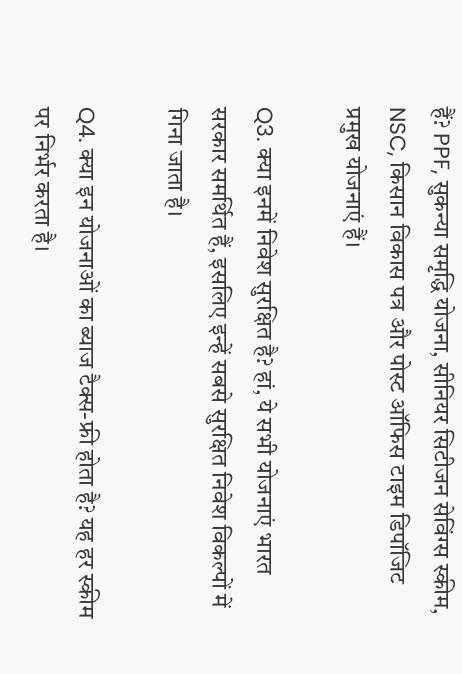हैं? PPF, सुकन्या समृद्धि योजना, सीनियर सिटीजन सेविंग्स स्कीम, NSC, किसान विकास पत्र और पोस्ट ऑफिस टाइम डिपॉजिट प्रमुख योजनाएं हैं।

Q3. क्या इनमें निवेश सुरक्षित है? हां, ये सभी योजनाएं भारत सरकार समर्थित हैं, इसलिए इन्हें सबसे सुरक्षित निवेश विकल्पों में गिना जाता है।

Q4. क्या इन योजनाओं का ब्याज टैक्स-फ्री होता है? यह हर स्कीम पर निर्भर करता है।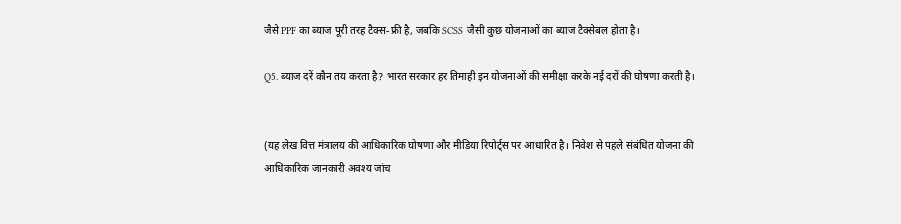जैसे PPF का ब्याज पूरी तरह टैक्स-फ्री है, जबकि SCSS जैसी कुछ योजनाओं का ब्याज टैक्सेबल होता है।

Q5. ब्याज दरें कौन तय करता है? भारत सरकार हर तिमाही इन योजनाओं की समीक्षा करके नई दरों की घोषणा करती है।


(यह लेख वित्त मंत्रालय की आधिकारिक घोषणा और मीडिया रिपोर्ट्स पर आधारित है। निवेश से पहले संबंधित योजना की आधिकारिक जानकारी अवश्य जांच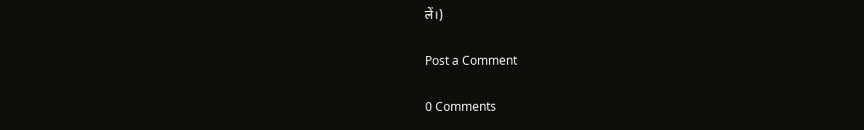लें।)

Post a Comment

0 Comments